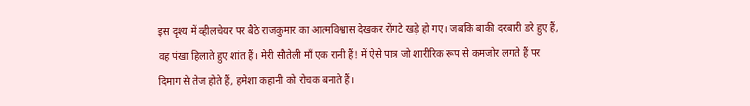इस दृश्य में व्हीलचेयर पर बैठे राजकुमार का आत्मविश्वास देखकर रोंगटे खड़े हो गए। जबकि बाकी दरबारी डरे हुए हैं, वह पंखा हिलाते हुए शांत हैं। मेरी सौतेली माँ एक रानी हैं! में ऐसे पात्र जो शारीरिक रूप से कमजोर लगते हैं पर दिमाग से तेज होते हैं, हमेशा कहानी को रोचक बनाते हैं।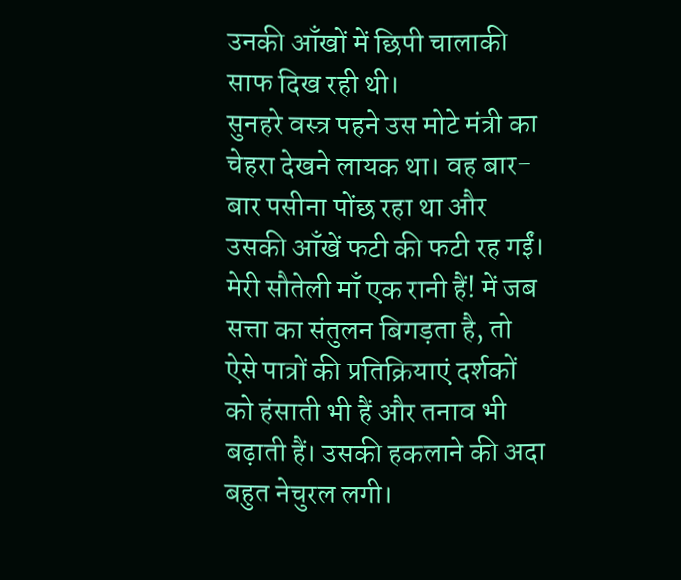उनकी आँखों में छिपी चालाकी साफ दिख रही थी।
सुनहरे वस्त्र पहने उस मोटे मंत्री का चेहरा देखने लायक था। वह बार-बार पसीना पोंछ रहा था और उसकी आँखें फटी की फटी रह गईं। मेरी सौतेली माँ एक रानी हैं! में जब सत्ता का संतुलन बिगड़ता है, तो ऐसे पात्रों की प्रतिक्रियाएं दर्शकों को हंसाती भी हैं और तनाव भी बढ़ाती हैं। उसकी हकलाने की अदा बहुत नेचुरल लगी।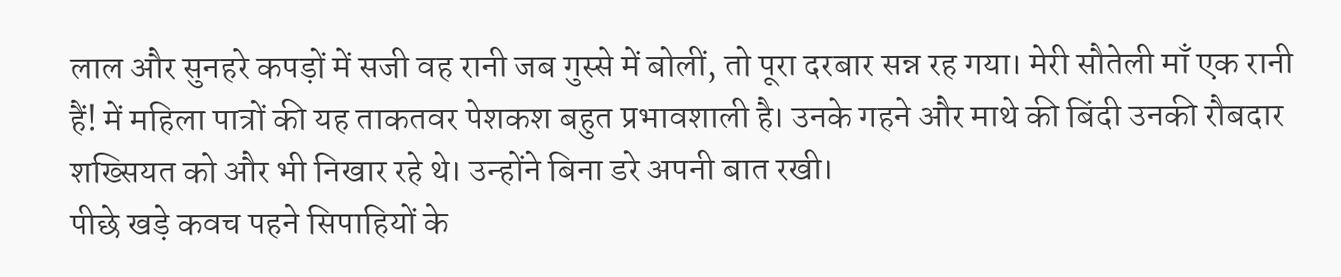लाल और सुनहरे कपड़ों में सजी वह रानी जब गुस्से में बोलीं, तो पूरा दरबार सन्न रह गया। मेरी सौतेली माँ एक रानी हैं! में महिला पात्रों की यह ताकतवर पेशकश बहुत प्रभावशाली है। उनके गहने और माथे की बिंदी उनकी रौबदार शख्सियत को और भी निखार रहे थे। उन्होंने बिना डरे अपनी बात रखी।
पीछे खड़े कवच पहने सिपाहियों के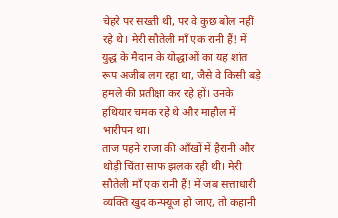चेहरे पर सख्ती थी, पर वे कुछ बोल नहीं रहे थे। मेरी सौतेली माँ एक रानी हैं! में युद्ध के मैदान के योद्धाओं का यह शांत रूप अजीब लग रहा था, जैसे वे किसी बड़े हमले की प्रतीक्षा कर रहे हों। उनके हथियार चमक रहे थे और माहौल में भारीपन था।
ताज पहने राजा की आँखों में हैरानी और थोड़ी चिंता साफ झलक रही थी। मेरी सौतेली माँ एक रानी हैं! में जब सत्ताधारी व्यक्ति खुद कन्फ्यूज हो जाए, तो कहानी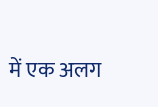में एक अलग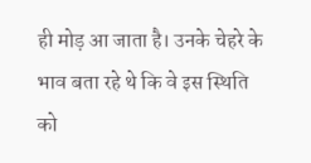ही मोड़ आ जाता है। उनके चेहरे के भाव बता रहे थे कि वे इस स्थिति को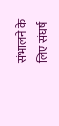संभालने के लिए संघर्ष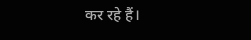कर रहे हैं।